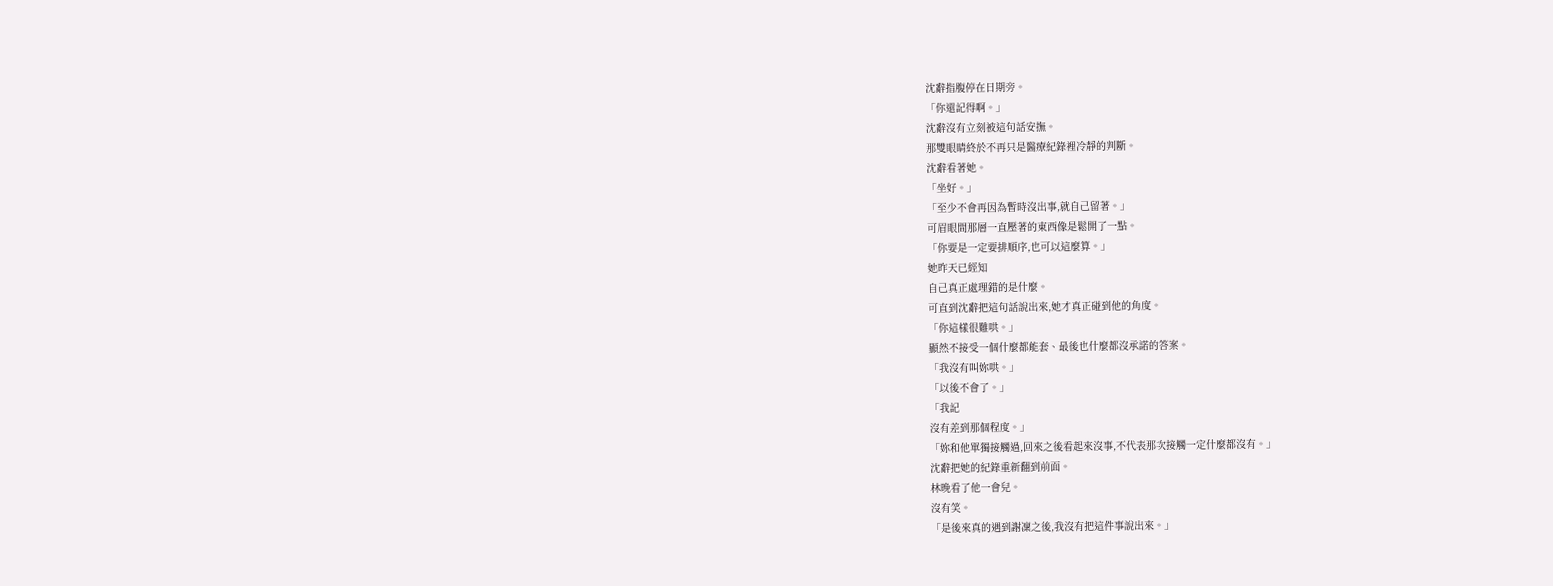沈辭指腹停在日期旁。
「你還記得啊。」
沈辭沒有立刻被這句話安撫。
那雙眼睛終於不再只是醫療紀錄裡冷靜的判斷。
沈辭看著她。
「坐好。」
「至少不會再因為暫時沒出事,就自己留著。」
可眉眼間那層一直壓著的東西像是鬆開了一點。
「你要是一定要排順序,也可以這麼算。」
她昨天已經知
自己真正處理錯的是什麼。
可直到沈辭把這句話說出來,她才真正碰到他的角度。
「你這樣很難哄。」
顯然不接受一個什麼都能套、最後也什麼都沒承諾的答案。
「我沒有叫妳哄。」
「以後不會了。」
「我記
沒有差到那個程度。」
「妳和他單獨接觸過,回來之後看起來沒事,不代表那次接觸一定什麼都沒有。」
沈辭把她的紀錄重新翻到前面。
林晚看了他一會兒。
沒有笑。
「是後來真的遇到謝凜之後,我沒有把這件事說出來。」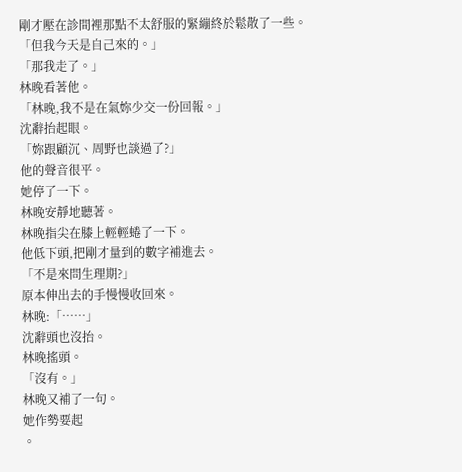剛才壓在診間裡那點不太舒服的緊繃終於鬆散了一些。
「但我今天是自己來的。」
「那我走了。」
林晚看著他。
「林晚,我不是在氣妳少交一份回報。」
沈辭抬起眼。
「妳跟顧沉、周野也談過了?」
他的聲音很平。
她停了一下。
林晚安靜地聽著。
林晚指尖在膝上輕輕蜷了一下。
他低下頭,把剛才量到的數字補進去。
「不是來問生理期?」
原本伸出去的手慢慢收回來。
林晚:「……」
沈辭頭也沒抬。
林晚搖頭。
「沒有。」
林晚又補了一句。
她作勢要起
。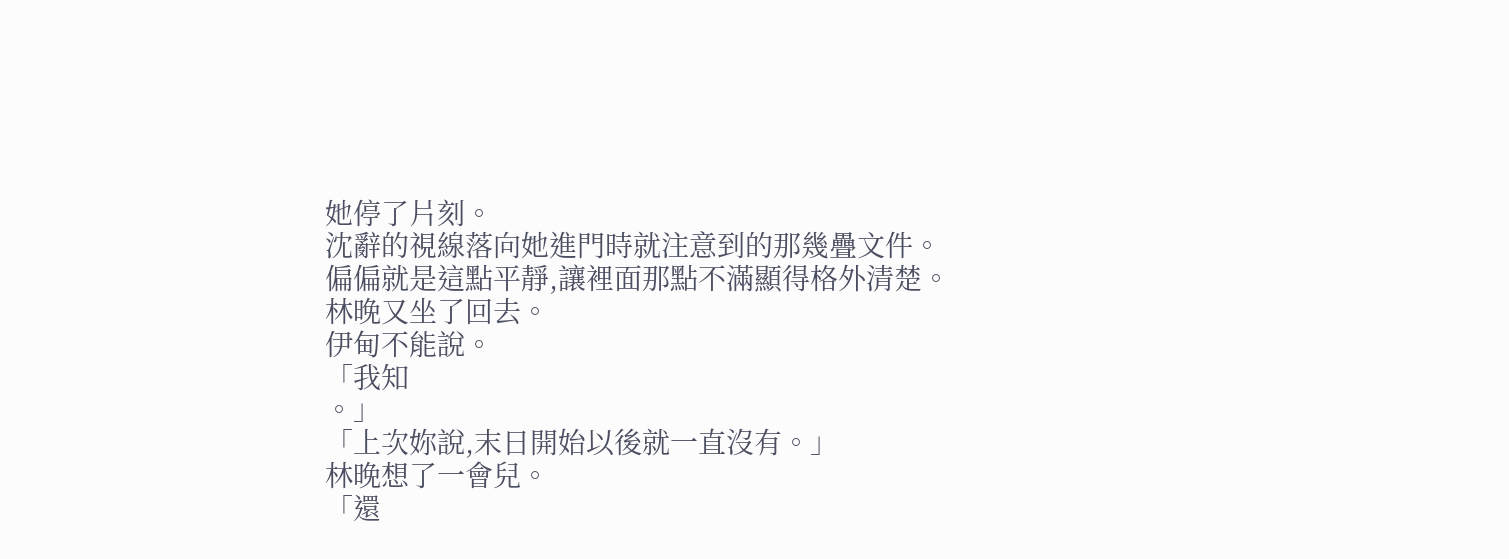她停了片刻。
沈辭的視線落向她進門時就注意到的那幾疊文件。
偏偏就是這點平靜,讓裡面那點不滿顯得格外清楚。
林晚又坐了回去。
伊甸不能說。
「我知
。」
「上次妳說,末日開始以後就一直沒有。」
林晚想了一會兒。
「還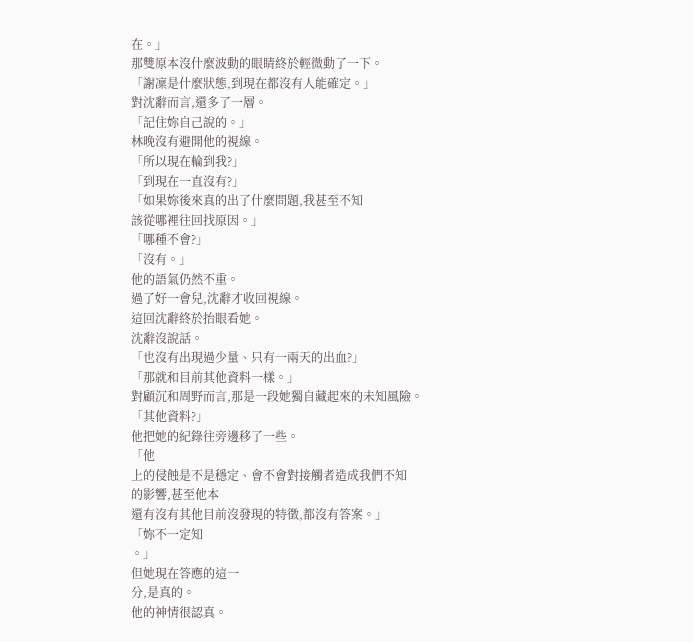在。」
那雙原本沒什麼波動的眼睛終於輕微動了一下。
「謝凜是什麼狀態,到現在都沒有人能確定。」
對沈辭而言,還多了一層。
「記住妳自己說的。」
林晚沒有避開他的視線。
「所以現在輪到我?」
「到現在一直沒有?」
「如果妳後來真的出了什麼問題,我甚至不知
該從哪裡往回找原因。」
「哪種不會?」
「沒有。」
他的語氣仍然不重。
過了好一會兒,沈辭才收回視線。
這回沈辭終於抬眼看她。
沈辭沒說話。
「也沒有出現過少量、只有一兩天的出血?」
「那就和目前其他資料一樣。」
對顧沉和周野而言,那是一段她獨自藏起來的未知風險。
「其他資料?」
他把她的紀錄往旁邊移了一些。
「他
上的侵蝕是不是穩定、會不會對接觸者造成我們不知
的影響,甚至他本
還有沒有其他目前沒發現的特徵,都沒有答案。」
「妳不一定知
。」
但她現在答應的這一
分,是真的。
他的神情很認真。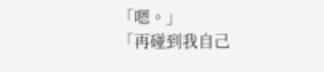「嗯。」
「再碰到我自己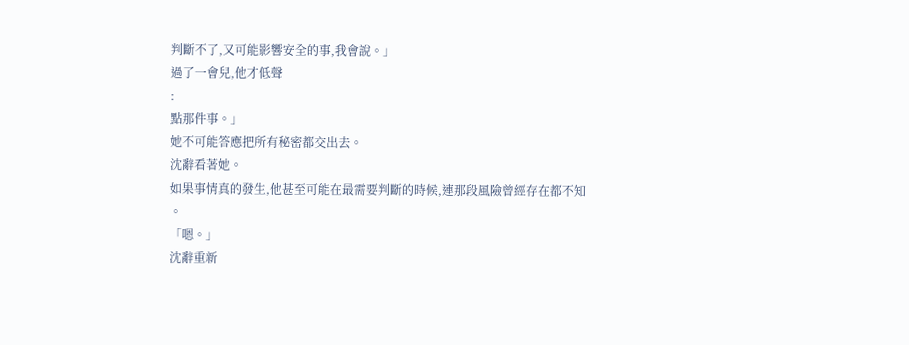判斷不了,又可能影響安全的事,我會說。」
過了一會兒,他才低聲
:
點那件事。」
她不可能答應把所有秘密都交出去。
沈辭看著她。
如果事情真的發生,他甚至可能在最需要判斷的時候,連那段風險曾經存在都不知
。
「嗯。」
沈辭重新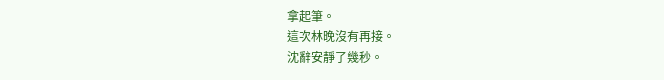拿起筆。
這次林晚沒有再接。
沈辭安靜了幾秒。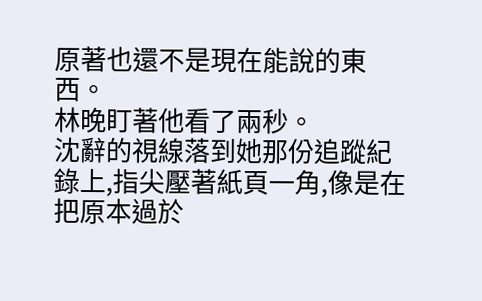原著也還不是現在能說的東西。
林晚盯著他看了兩秒。
沈辭的視線落到她那份追蹤紀錄上,指尖壓著紙頁一角,像是在把原本過於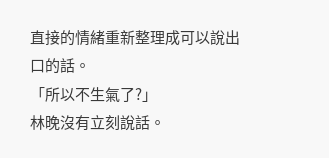直接的情緒重新整理成可以說出口的話。
「所以不生氣了?」
林晚沒有立刻說話。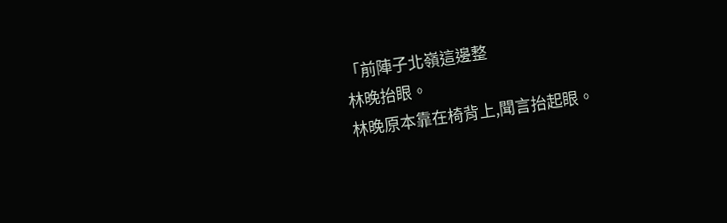「前陣子北嶺這邊整
林晚抬眼。
林晚原本靠在椅背上,聞言抬起眼。